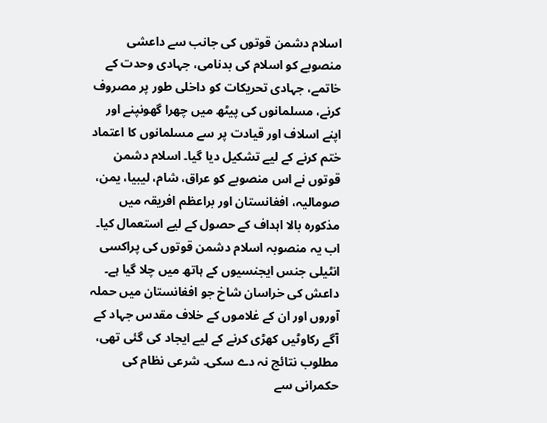اسلام دشمن قوتوں کی جانب سے داعشی منصوبے کو اسلام کی بدنامی، جہادی وحدت کے خاتمے، جہادی تحریکات کو داخلی طور پر مصروف کرنے، مسلمانوں کی پیٹھ میں چھرا گھونپنے اور اپنے اسلاف اور قیادت پر سے مسلمانوں کا اعتماد ختم کرنے کے لیے تشکیل دیا گیا۔ اسلام دشمن قوتوں نے اس منصوبے کو عراق، شام، لیبیا، یمن، صومالیہ، افغانستان اور براعظم افریقہ میں مذکورہ بالا اہداف کے حصول کے لیے استعمال کیا۔ اب یہ منصوبہ اسلام دشمن قوتوں کی پراکسی انٹیلی جنس ایجنسیوں کے ہاتھ میں چلا گیا ہے۔ داعش کی خراسان شاخ جو افغانستان میں حملہ آوروں اور ان کے غلاموں کے خلاف مقدس جہاد کے آگے رکاوٹیں کھڑی کرنے کے لیے ایجاد کی گئی تھی، مطلوب نتائج نہ دے سکی۔ شرعی نظام کی حکمرانی سے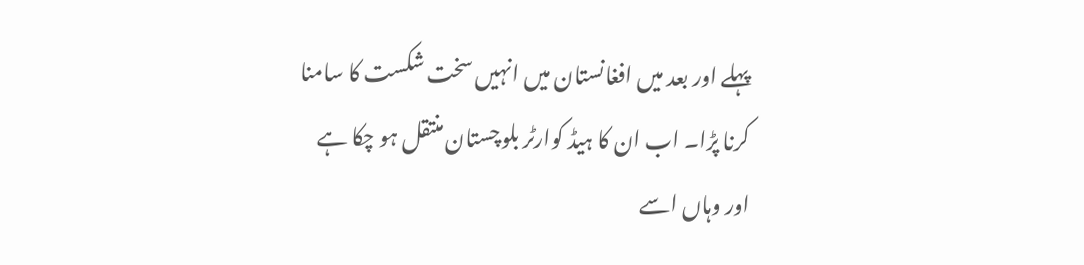پہلے اور بعد میں افغانستان میں انہیں سخت شکست کا سامنا کرنا پڑا۔ اب ان کا ہیڈ کوارٹر بلوچستان منتقل ہو چکا ہے اور وہاں اسے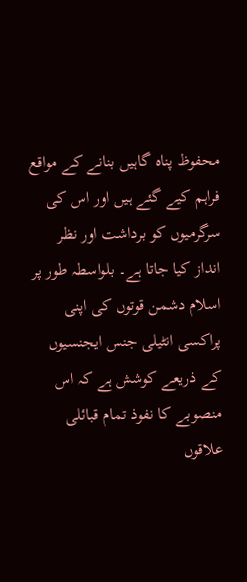محفوظ پناہ گاہیں بنانے کے مواقع فراہم کیے گئے ہیں اور اس کی سرگرمیوں کو برداشت اور نظر انداز کیا جاتا ہے۔ بلواسطہ طور پر اسلام دشمن قوتوں کی اپنی پراکسی انٹیلی جنس ایجنسیوں کے ذریعے کوشش ہے کہ اس منصوبے کا نفوذ تمام قبائلی علاقوں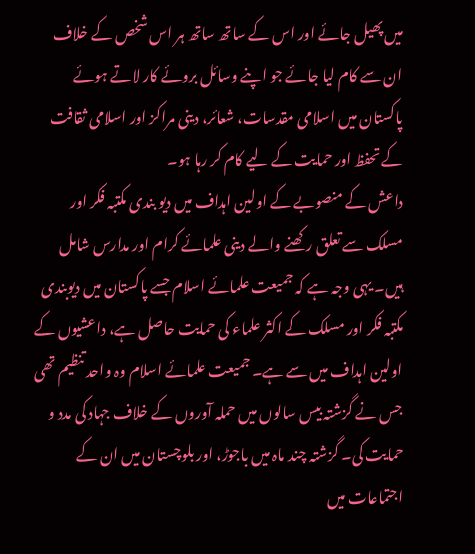میں پھیل جائے اور اس کے ساتھ ساتھ ہر اس شخص کے خلاف ان سے کام لیا جائے جو اپنے وسائل بروئے کار لاتے ہوئے پاکستان میں اسلامی مقدسات، شعائر، دینی مراکز اور اسلامی ثقافت کے تحفظ اور حمایت کے لیے کام کر رہا ہو۔
داعش کے منصوبے کے اولین اہداف میں دیو بندی مکتبہ فکر اور مسلک سے تعلق رکھنے والے دینی علمائے کرام اور مدارس شامل ہیں۔ یہی وجہ ہے کہ جمیعت علمائے اسلام جسے پاکستان میں دیوبندی مکتبہ فکر اور مسلک کے اکثر علماء کی حمایت حاصل ہے، داعشیوں کے اولین اہداف میں سے ہے۔ جمیعت علمائے اسلام وہ واحد تنظیم تھی جس نے گزشتہ بیس سالوں میں حملہ آوروں کے خلاف جہاد کی مدد و حمایت کی۔ گزشتہ چند ماہ میں باجوڑ، اور بلوچستان میں ان کے اجتماعات میں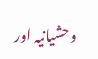وحشیانیہ اور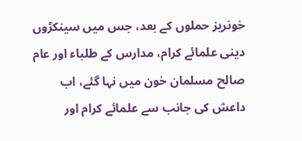خونریز حملوں کے بعد، جس میں سینکڑوں دینی علمائے کرام، مدارس کے طلباء اور عام صالح مسلمان خون میں نہا گئے، اب داعش کی جانب سے علمائے کرام اور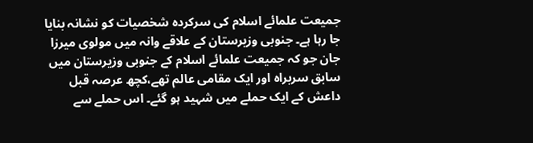جمیعت علمائے اسلام کی سرکردہ شخصیات کو نشانہ بنایا جا رہا ہے۔ جنوبی وزیرستان کے علاقے وانہ میں مولوی میرزا جان جو کہ جمیعت علمائے اسلام کے جنوبی وزیرستان میں سابق سربراہ اور ایک مقامی عالم تھے،کچھ عرصہ قبل داعش کے ایک حملے میں شہید ہو گئے۔ اس حملے سے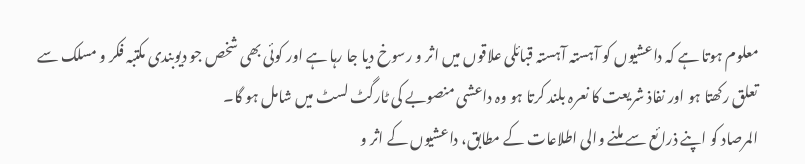معلوم ہوتا ہے کہ داعشیوں کو آہستہ آہستہ قبائلی علاقوں میں اثر و رسوخ دیا جا رہا ہے اور کوئی بھی شخص جو دیوبندی مکتبہ فکر و مسلک سے تعلق رکھتا ہو اور نفاذ شریعت کا نعرہ بلند کرتا ہو وہ داعشی منصوبے کی ٹارگٹ لسٹ میں شامل ہو گا۔
المرصاد کو اپنے ذرائع سے ملنے والی اطلاعات کے مطابق، داعشیوں کے اثر و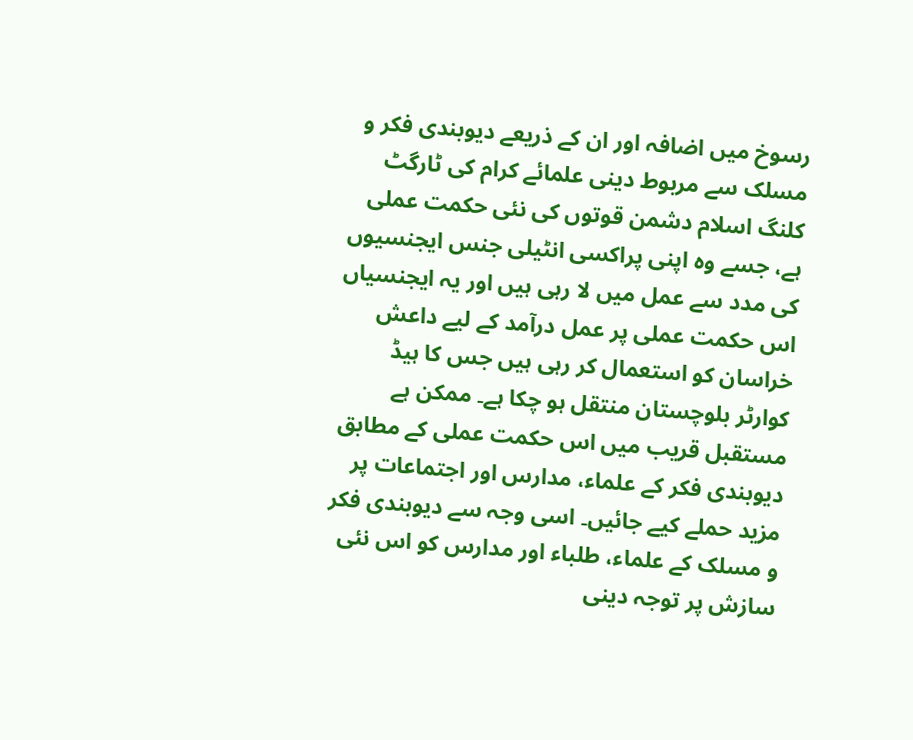رسوخ میں اضافہ اور ان کے ذریعے دیوبندی فکر و مسلک سے مربوط دینی علمائے کرام کی ٹارگٹ کلنگ اسلام دشمن قوتوں کی نئی حکمت عملی ہے، جسے وہ اپنی پراکسی انٹیلی جنس ایجنسیوں کی مدد سے عمل میں لا رہی ہیں اور یہ ایجنسیاں اس حکمت عملی پر عمل درآمد کے لیے داعش خراسان کو استعمال کر رہی ہیں جس کا ہیڈ کوارٹر بلوچستان منتقل ہو چکا ہے۔ ممکن ہے مستقبل قریب میں اس حکمت عملی کے مطابق دیوبندی فکر کے علماء، مدارس اور اجتماعات پر مزید حملے کیے جائیں۔ اسی وجہ سے دیوبندی فکر و مسلک کے علماء، طلباء اور مدارس کو اس نئی سازش پر توجہ دینی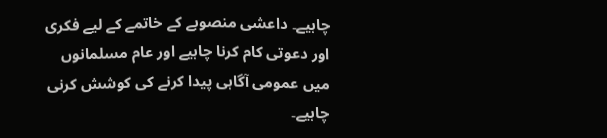چاہیے۔ داعشی منصوبے کے خاتمے کے لیے فکری اور دعوتی کام کرنا چاہیے اور عام مسلمانوں میں عمومی آگاہی پیدا کرنے کی کوشش کرنی چاہیے۔